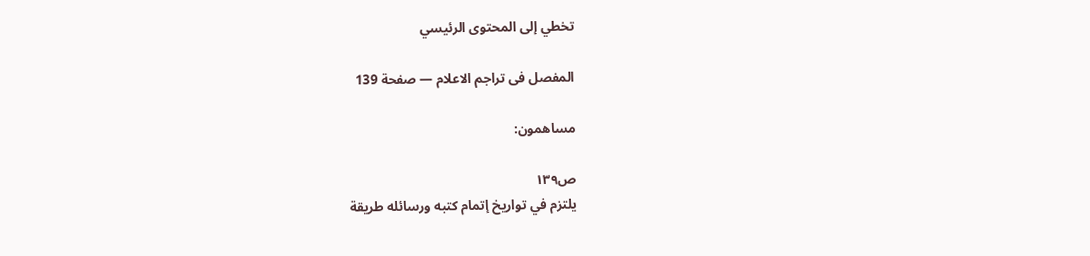تخطي إلى المحتوى الرئيسي

المفصل فى تراجم الاعلام — صفحة 139

مساهمون:

ص١٣٩
يلتزم في تواريخ إتمام كتبه ورسائله طريقة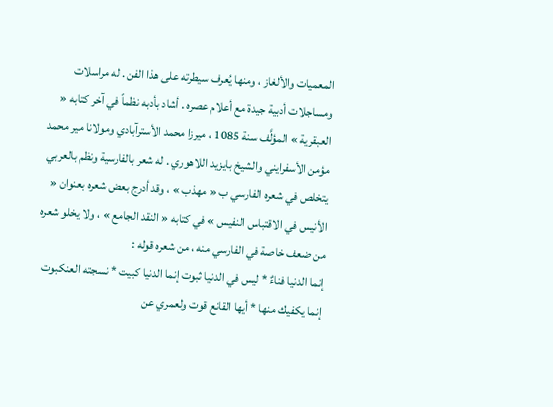المعميات والألغاز ، ومنها يُعرف سيطرته على هذا الفن . له مراسلات ومساجلات أدبية جيدة مع أعلام عصره . أشاد بأدبه نظماً في آخر كتابه « العبقرية » المؤلَّف سنة 1085 ، ميرزا محمد الأسترآبادي ومولانا مير محمد مؤمن الأسفرايني والشيخ بايزيد اللاهوري . له شعر بالفارسية ونظم بالعربي يتخلص في شعره الفارسي ب « مهذب » ، وقد أدرج بعض شعره بعنوان « الأنيس في الاقتباس النفيس » في كتابه « النقد الجامع » ، ولا يخلو شعره من ضعف خاصة في الفارسي منه ، من شعره قوله :
إنما الدنيا فناءٌ * ليس في الدنيا ثبوت إنما الدنيا كبيت * نسجته العنكبوت إنما يكفيك منها * أيها القانع قوت ولعمري عن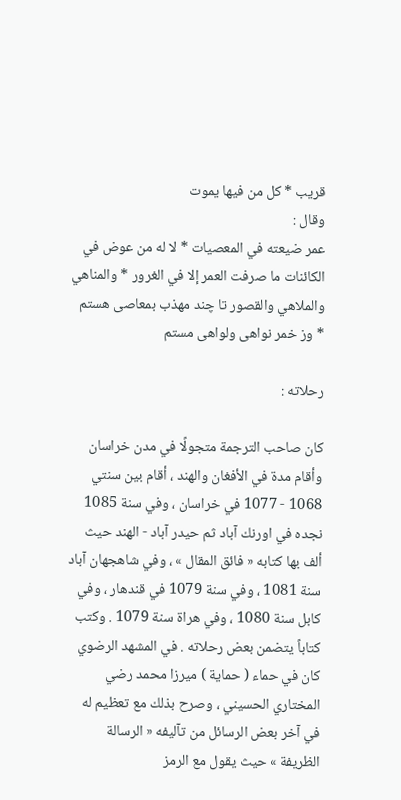قريب * كل من فيها يموت
وقال :
عمر ضيعته في المعصيات * لا له من عوض في الكائنات ما صرفت العمر إلا في الغرور * والمناهي والملاهي والقصور تا چند مهذب بمعاصى هستم * وز خمر نواهى ولواهى مستم

رحلاته :

كان صاحب الترجمة متجولًا في مدن خراسان وأقام مدة في الأفغان والهند ، أقام بين سنتي 1068 - 1077 في خراسان ، وفي سنة 1085 نجده في اورنك آباد ثم حيدر آباد - الهند حيث ألف بها كتابه « فائق المقال » ، وفي شاهجهان آباد سنة 1081 ، وفي سنة 1079 في قندهار ، وفي كابل سنة 1080 ، وفي هراة سنة 1079 . وكتب كتاباً يتضمن بعض رحلاته . في المشهد الرضوي كان في حماء ( حماية ) ميرزا محمد رضي المختاري الحسيني ، وصرح بذلك مع تعظيم له في آخر بعض الرسائل من تآليفه « الرسالة الظريفة » حيث يقول مع الرمز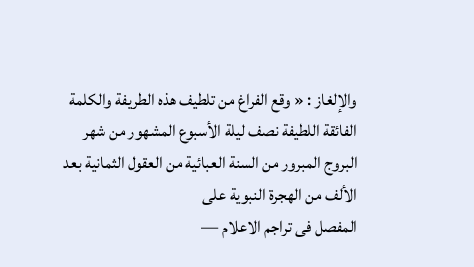والإلغاز : « وقع الفراغ من تلطيف هذه الطريفة والكلمة الفائقة اللطيفة نصف ليلة الأسبوع المشهور من شهر البروج المبرور من السنة العبائية من العقول الثمانية بعد الألف من الهجرة النبوية على
المفصل فى تراجم الاعلام —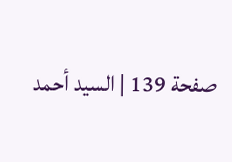صفحة 139 | السيد أحمد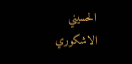الحسيني الاشكوري